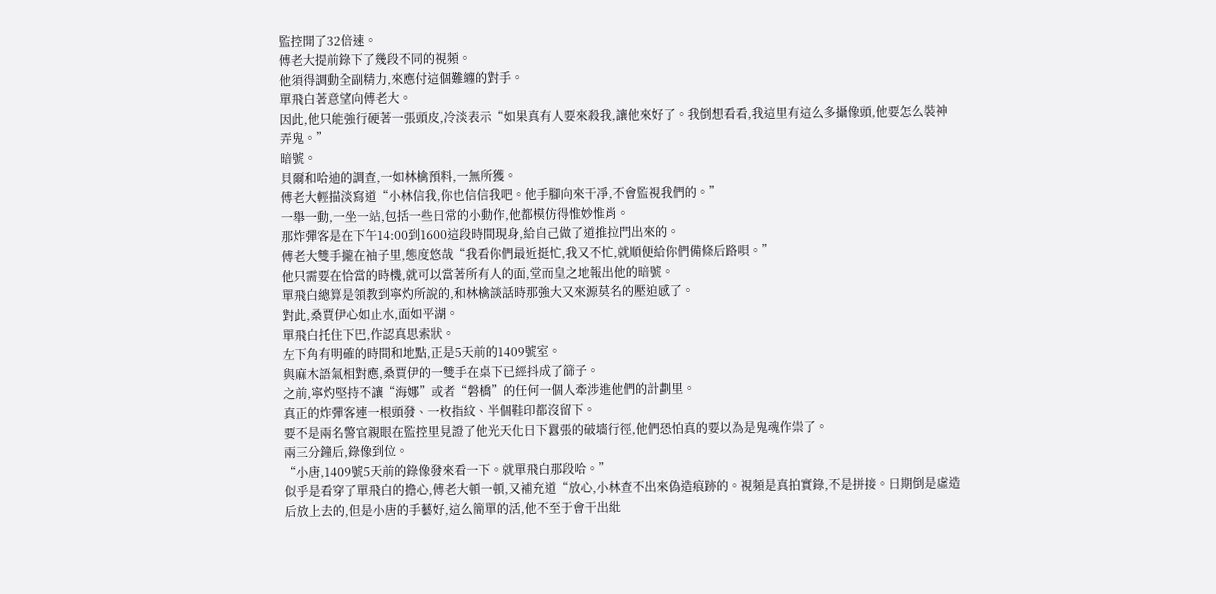監控開了32倍速。
傅老大提前錄下了幾段不同的視頻。
他須得調動全副精力,來應付這個難纏的對手。
單飛白著意望向傅老大。
因此,他只能強行硬著一張頭皮,冷淡表示“如果真有人要來殺我,讓他來好了。我倒想看看,我這里有這么多攝像頭,他要怎么裝神弄鬼。”
暗號。
貝爾和哈迪的調查,一如林檎預料,一無所獲。
傅老大輕描淡寫道“小林信我,你也信信我吧。他手腳向來干凈,不會監視我們的。”
一舉一動,一坐一站,包括一些日常的小動作,他都模仿得惟妙惟肖。
那炸彈客是在下午14:00到1600這段時間現身,給自己做了道推拉門出來的。
傅老大雙手攏在袖子里,態度悠哉“我看你們最近挺忙,我又不忙,就順便給你們備條后路唄。”
他只需要在恰當的時機,就可以當著所有人的面,堂而皇之地報出他的暗號。
單飛白總算是領教到寧灼所說的,和林檎談話時那強大又來源莫名的壓迫感了。
對此,桑賈伊心如止水,面如平湖。
單飛白托住下巴,作認真思索狀。
左下角有明確的時間和地點,正是5天前的1409號室。
與麻木語氣相對應,桑賈伊的一雙手在桌下已經抖成了篩子。
之前,寧灼堅持不讓“海娜”或者“磐橋”的任何一個人牽涉進他們的計劃里。
真正的炸彈客連一根頭發、一枚指紋、半個鞋印都沒留下。
要不是兩名警官親眼在監控里見證了他光天化日下囂張的破墻行徑,他們恐怕真的要以為是鬼魂作祟了。
兩三分鐘后,錄像到位。
“小唐,1409號5天前的錄像發來看一下。就單飛白那段哈。”
似乎是看穿了單飛白的擔心,傅老大頓一頓,又補充道“放心,小林查不出來偽造痕跡的。視頻是真拍實錄,不是拼接。日期倒是虛造后放上去的,但是小唐的手藝好,這么簡單的活,他不至于會干出紕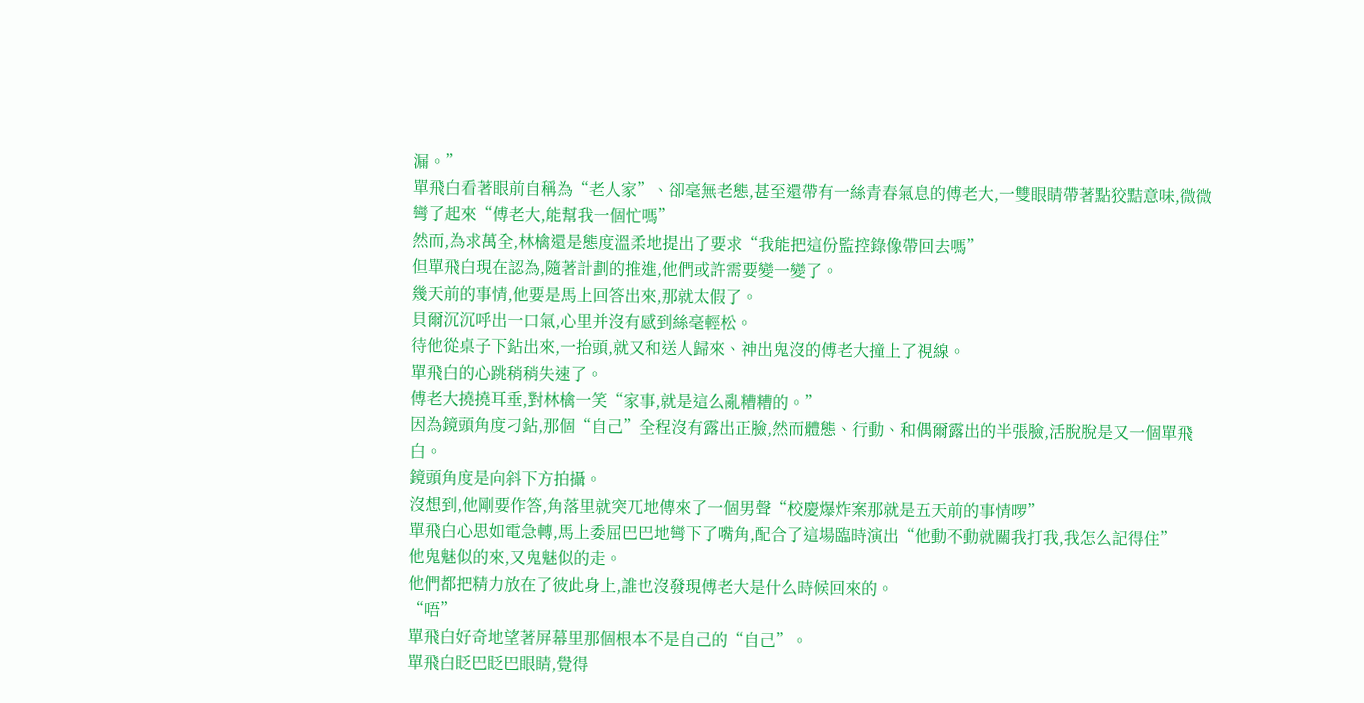漏。”
單飛白看著眼前自稱為“老人家”、卻毫無老態,甚至還帶有一絲青春氣息的傅老大,一雙眼睛帶著點狡黠意味,微微彎了起來“傅老大,能幫我一個忙嗎”
然而,為求萬全,林檎還是態度溫柔地提出了要求“我能把這份監控錄像帶回去嗎”
但單飛白現在認為,隨著計劃的推進,他們或許需要變一變了。
幾天前的事情,他要是馬上回答出來,那就太假了。
貝爾沉沉呼出一口氣,心里并沒有感到絲毫輕松。
待他從桌子下鉆出來,一抬頭,就又和送人歸來、神出鬼沒的傅老大撞上了視線。
單飛白的心跳稍稍失速了。
傅老大撓撓耳垂,對林檎一笑“家事,就是這么亂糟糟的。”
因為鏡頭角度刁鉆,那個“自己”全程沒有露出正臉,然而體態、行動、和偶爾露出的半張臉,活脫脫是又一個單飛白。
鏡頭角度是向斜下方拍攝。
沒想到,他剛要作答,角落里就突兀地傳來了一個男聲“校慶爆炸案那就是五天前的事情啰”
單飛白心思如電急轉,馬上委屈巴巴地彎下了嘴角,配合了這場臨時演出“他動不動就關我打我,我怎么記得住”
他鬼魅似的來,又鬼魅似的走。
他們都把精力放在了彼此身上,誰也沒發現傅老大是什么時候回來的。
“唔”
單飛白好奇地望著屏幕里那個根本不是自己的“自己”。
單飛白眨巴眨巴眼睛,覺得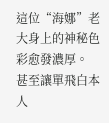這位“海娜”老大身上的神秘色彩愈發濃厚。
甚至讓單飛白本人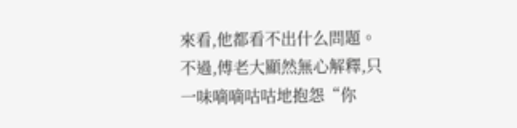來看,他都看不出什么問題。
不過,傅老大顯然無心解釋,只一味嘀嘀咕咕地抱怨“你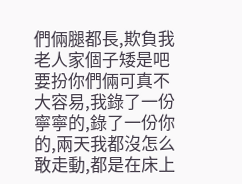們倆腿都長,欺負我老人家個子矮是吧要扮你們倆可真不大容易,我錄了一份寧寧的,錄了一份你的,兩天我都沒怎么敢走動,都是在床上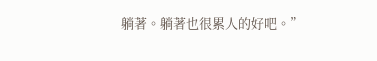躺著。躺著也很累人的好吧。”